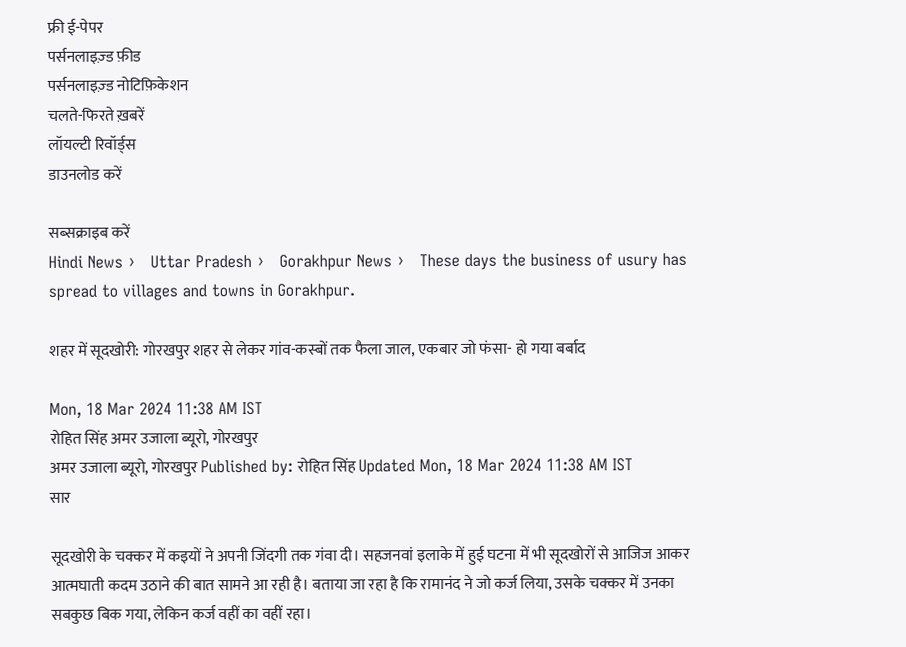फ्री ई-पेपर
पर्सनलाइज़्ड फ़ीड
पर्सनलाइज़्ड नोटिफ़िकेशन
चलते-फिरते ख़बरें
लॉयल्टी रिवॉर्ड्स
डाउनलोड करें

सब्सक्राइब करें
Hindi News ›   Uttar Pradesh ›   Gorakhpur News ›   These days the business of usury has spread to villages and towns in Gorakhpur.

शहर में सूदखोरी: गोरखपुर शहर से लेकर गांव-कस्बों तक फैला जाल, एकबार जो फंसा- हो गया बर्बाद

Mon, 18 Mar 2024 11:38 AM IST
रोहित सिंह अमर उजाला ब्यूरो, गोरखपुर
अमर उजाला ब्यूरो, गोरखपुर Published by: रोहित सिंह Updated Mon, 18 Mar 2024 11:38 AM IST
सार

सूदखोरी के चक्कर में कइयों ने अपनी जिंदगी तक गंवा दी। सहजनवां इलाके में हुई घटना में भी सूदखोरों से आजिज आकर आत्मघाती कदम उठाने की बात सामने आ रही है। बताया जा रहा है कि रामानंद ने जो कर्ज लिया, उसके चक्कर में उनका सबकुछ बिक गया, लेकिन कर्ज वहीं का वहीं रहा।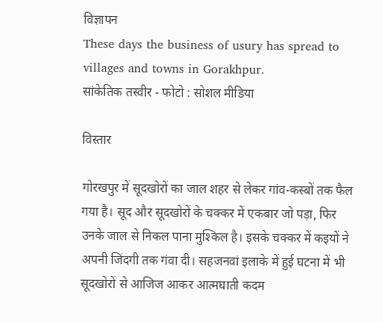विज्ञापन
These days the business of usury has spread to villages and towns in Gorakhpur.
सांकेतिक तस्वीर - फोटो : सोशल मीडिया

विस्तार

गोरखपुर में सूदखोरों का जाल शहर से लेकर गांव-कस्बों तक फैल गया है। सूद और सूदखोरों के चक्कर में एकबार जो पड़ा, फिर उनके जाल से निकल पाना मुश्किल है। इसके चक्कर में कइयों ने अपनी जिंदगी तक गंवा दी। सहजनवां इलाके में हुई घटना में भी सूदखोरों से आजिज आकर आत्मघाती कदम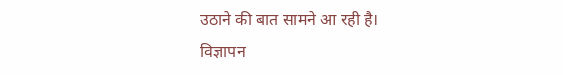उठाने की बात सामने आ रही है।
विज्ञापन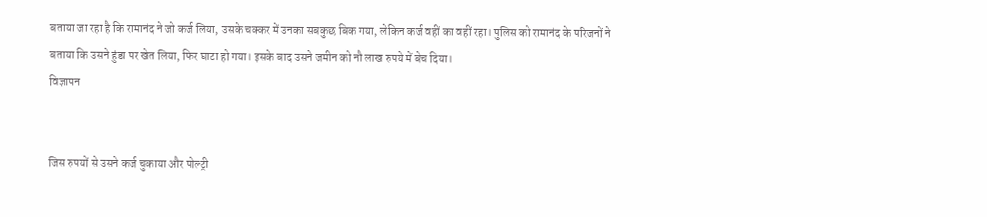बताया जा रहा है कि रामानंद ने जो कर्ज लिया, उसके चक्कर में उनका सबकुछ बिक गया, लेकिन कर्ज वहीं का वहीं रहा। पुलिस को रामानंद के परिजनों ने बताया कि उसने हुंडा पर खेत लिया, फिर घाटा हो गया। इसके बाद उसने जमीन को नौ लाख रुपये में बेच दिया।
विज्ञापन


जिस रुपयों से उसने कर्ज चुकाया और पोल्ट्री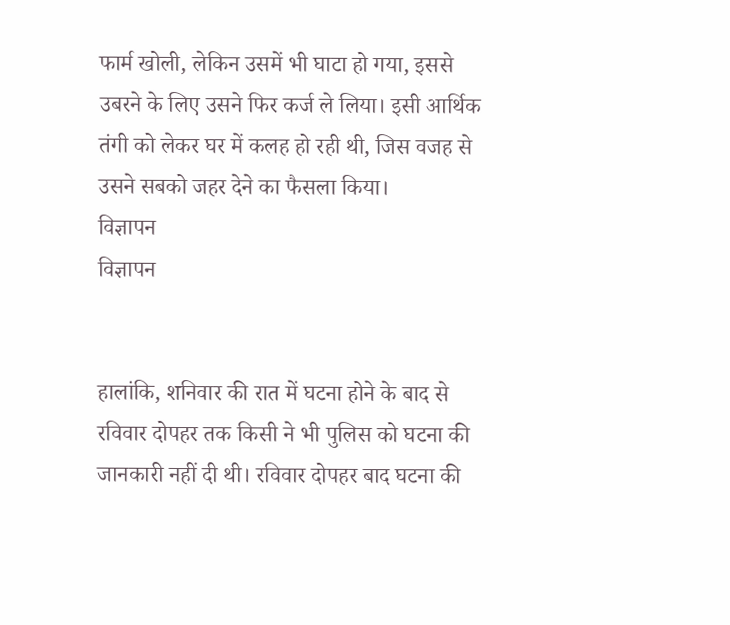फार्म खोली, लेकिन उसमें भी घाटा हो गया, इससे उबरने के लिए उसने फिर कर्ज ले लिया। इसी आर्थिक तंगी को लेकर घर में कलह हो रही थी, जिस वजह से उसने सबको जहर देने का फैसला किया।
विज्ञापन
विज्ञापन


हालांकि, शनिवार की रात में घटना होने के बाद से रविवार दोपहर तक किसी ने भी पुलिस को घटना की जानकारी नहीं दी थी। रविवार दोपहर बाद घटना की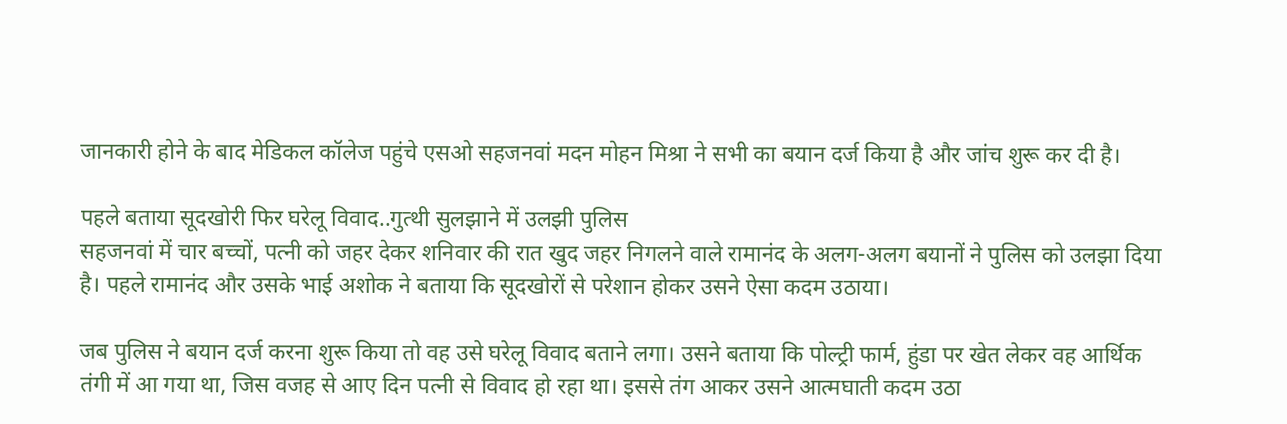जानकारी होने के बाद मेडिकल कॉलेज पहुंचे एसओ सहजनवां मदन मोहन मिश्रा ने सभी का बयान दर्ज किया है और जांच शुरू कर दी है।

पहले बताया सूदखोरी फिर घरेलू विवाद..गुत्थी सुलझाने में उलझी पुलिस
सहजनवां में चार बच्चों, पत्नी को जहर देकर शनिवार की रात खुद जहर निगलने वाले रामानंद के अलग-अलग बयानों ने पुलिस को उलझा दिया है। पहले रामानंद और उसके भाई अशोक ने बताया कि सूदखोरों से परेशान होकर उसने ऐसा कदम उठाया।

जब पुलिस ने बयान दर्ज करना शुरू किया तो वह उसे घरेलू विवाद बताने लगा। उसने बताया कि पोल्ट्री फार्म, हुंडा पर खेत लेकर वह आर्थिक तंगी में आ गया था, जिस वजह से आए दिन पत्नी से विवाद हो रहा था। इससे तंग आकर उसने आत्मघाती कदम उठा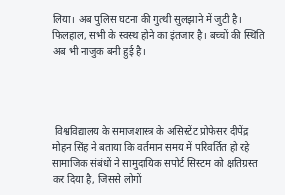लिया। अब पुलिस घटना की गुत्थी सुलझाने में जुटी है। फिलहाल, सभी के स्वस्थ होने का इंतजार है। बच्चों की स्थिति अब भी नाजुक बनी हुई है।




 विश्वविद्यालय के समाजशास्त्र के असिस्टेंट प्रोफेसर दीपेंद्र मोहन सिंह ने बताया कि वर्तमान समय में परिवर्तित हो रहे सामाजिक संबंधों ने सामुदायिक सपोर्ट सिस्टम को क्षतिग्रस्त कर दिया है, जिससे लोगों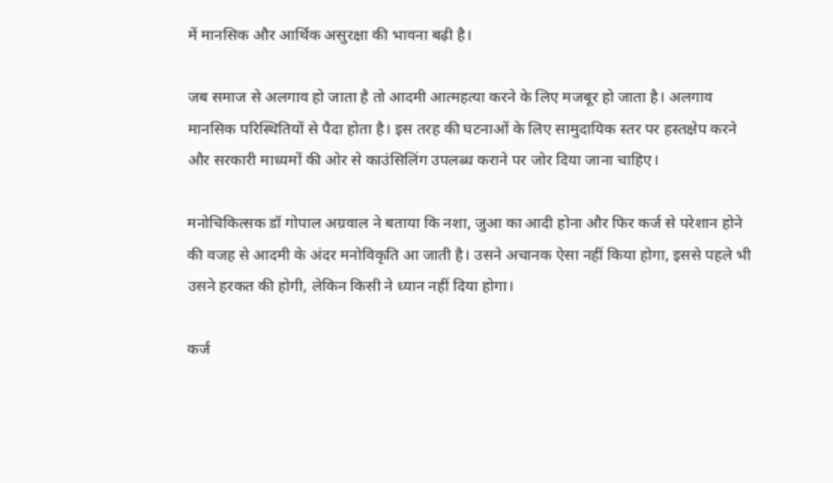में मानसिक और आर्थिक असुरक्षा की भावना बढ़ी है।

जब समाज से अलगाव हो जाता है तो आदमी आत्महत्या करने के लिए मजबूर हो जाता है। अलगाव मानसिक परिस्थितियों से पैदा होता है। इस तरह की घटनाओं के लिए सामुदायिक स्तर पर हस्तक्षेप करने और सरकारी माध्यमों की ओर से काउंसिलिंग उपलब्ध कराने पर जोर दिया जाना चाहिए।

मनोचिकित्सक डॉ गोपाल अग्रवाल ने बताया कि नशा, जुआ का आदी होना और फिर कर्ज से परेशान होने की वजह से आदमी के अंदर मनोविकृति आ जाती है। उसने अचानक ऐसा नहीं किया होगा, इससे पहले भी उसने हरकत की होगी, लेकिन किसी ने ध्यान नहीं दिया होगा।

कर्ज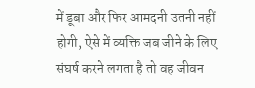में डूबा और फिर आमदनी उतनी नहीं होगी, ऐसे में व्यक्ति जब जीने के लिए संघर्ष करने लगता है तो वह जीवन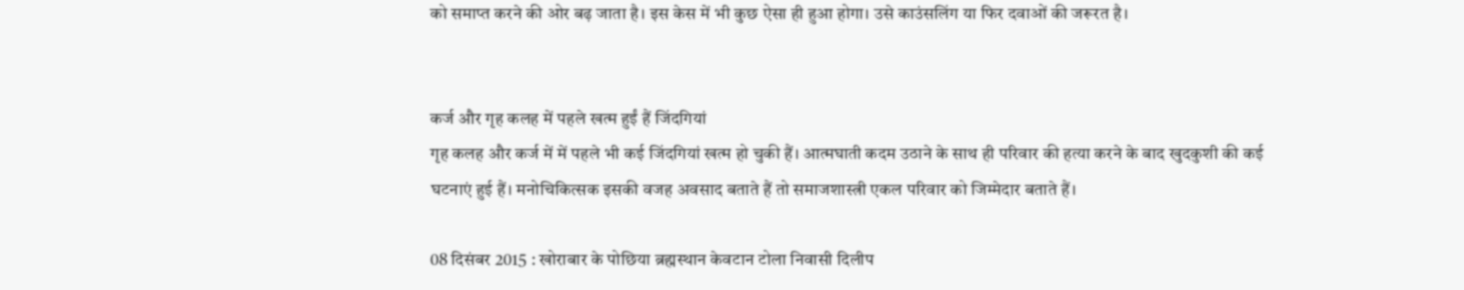को समाप्त करने की ओर बढ़ जाता है। इस केस में भी कुछ ऐसा ही हुआ होगा। उसे काउंसलिंग या फिर दवाओं की जरूरत है।


कर्ज और गृह कलह में पहले खत्म हुईं हैं जिंदगियां
गृह कलह और कर्ज में में पहले भी कई जिंदगियां खत्म हो चुकी हैं। आत्मघाती कदम उठाने के साथ ही परिवार की हत्या करने के बाद खुदकुशी की कई घटनाएं हुई हैं। मनोचिकित्सक इसकी वजह अवसाद बताते हैं तो समाजशास्त्री एकल परिवार को जिम्मेदार बताते हैं।

08 दिसंबर 2015 : खोराबार के पोछिया ब्रह्मस्थान केवटान टोला निवासी दिलीप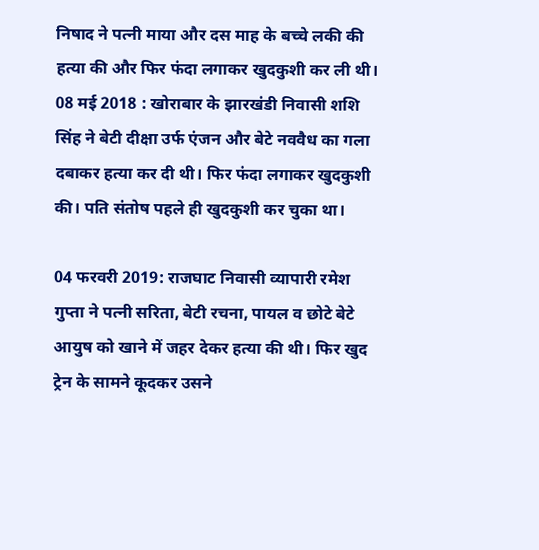निषाद ने पत्नी माया और दस माह के बच्चे लकी की हत्या की और फिर फंदा लगाकर खुदकुशी कर ली थी।
08 मई 2018 : खोराबार के झारखंडी निवासी शशि सिंह ने बेटी दीक्षा उर्फ एंजन और बेटे नववैध का गला दबाकर हत्या कर दी थी। फिर फंदा लगाकर खुदकुशी की। पति संतोष पहले ही खुदकुशी कर चुका था।

04 फरवरी 2019: राजघाट निवासी व्यापारी रमेश गुप्ता ने पत्नी सरिता, बेटी रचना, पायल व छोटे बेटे आयुष को खाने में जहर देकर हत्या की थी। फिर खुद ट्रेन के सामने कूदकर उसने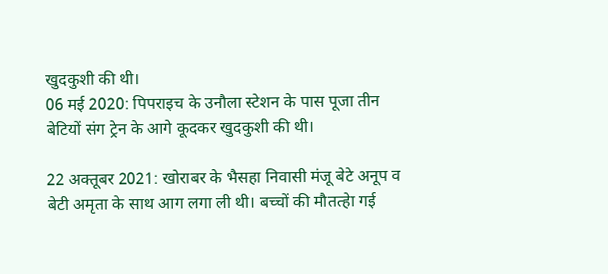खुदकुशी की थी।
06 मई 2020: पिपराइच के उनौला स्टेशन के पास पूजा तीन बेटियों संग ट्रेन के आगे कूदकर खुदकुशी की थी।

22 अक्तूबर 2021: खोराबर के भैसहा निवासी मंजू बेटे अनूप व बेटी अमृता के साथ आग लगा ली थी। बच्चों की मौतत्हेा गई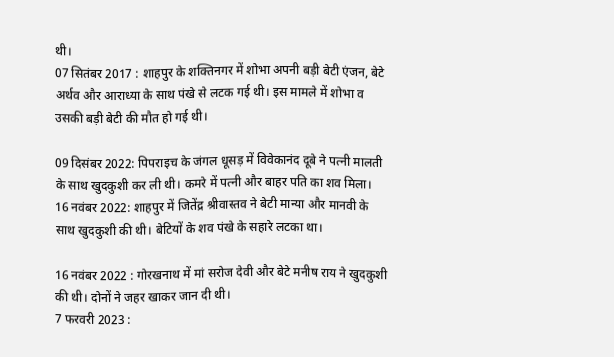थी।
07 सितंबर 2017 : शाहपुर के शक्तिनगर में शोभा अपनी बड़ी बेटी एंजन, बेटे अर्थव और आराध्या के साथ पंखे से लटक गई थी। इस मामले में शोभा व उसकी बड़ी बेटी की मौत हो गई थी।

09 दिसंबर 2022: पिपराइच के जंगल धूसड़ में विवेकानंद दूबे ने पत्नी मालती के साथ खुदकुशी कर ली थी। कमरे में पत्नी और बाहर पति का शव मिला।
16 नवंबर 2022: शाहपुर में जितेंद्र श्रीवास्तव ने बेटी मान्या और मानवी के साथ खुदकुशी की थी। बेटियों के शव पंखे के सहारे लटका था।

16 नवंबर 2022 : गोरखनाथ में मां सरोज देवी और बेटे मनीष राय ने खुदकुशी की थी। दोनों ने जहर खाकर जान दी थी।
7 फरवरी 2023 :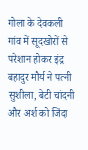गोला के देवकली गांव में सूदखोरों से परेशान होकर इंद्र बहादुर मौर्य ने पत्नी सुशीला, बेटी चांदनी और अर्श को जिंदा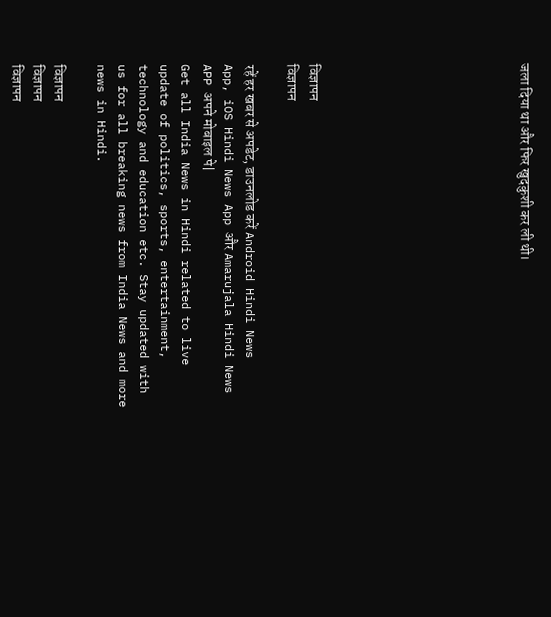जला दिया था और फिर खुदकुशी कर ली थी।









विज्ञापन
विज्ञापन

रहें हर खबर से अपडेट, डाउनलोड करें Android Hindi News App, iOS Hindi News App और Amarujala Hindi News APP अपने मोबाइल पे|
Get all India News in Hindi related to live update of politics, sports, entertainment, technology and education etc. Stay updated with us for all breaking news from India News and more news in Hindi.

विज्ञापन
विज्ञापन
विज्ञापन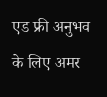एड फ्री अनुभव के लिए अमर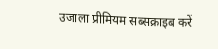उजाला प्रीमियम सब्सक्राइब करें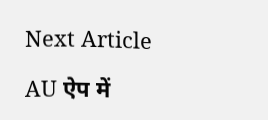Next Article

AU ऐप में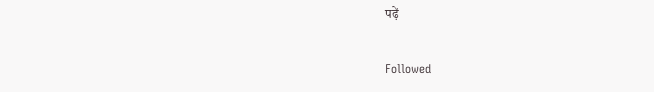पढ़ें

Followed